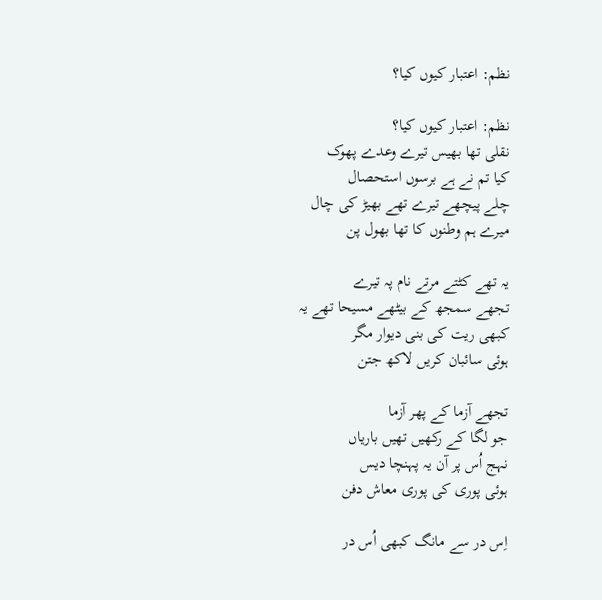نظم: اعتبار کیوں کیا؟

نظم: اعتبار کیوں کیا؟
نقلی تھا بھیس تیرے وعدے پھوک
کیا تم نے ہے برسوں استحصال
چلے پیچھے تیرے تھے بھیڑ کی چال
میرے ہم وطنوں کا تھا بھول پن

یہ تھے کٹتے مرتے نام پہ تیرے
تجھے سمجھ کے بیٹھے مسیحا تھے یہ
کبھی ریت کی بنی دیوار مگر
ہوئی سائبان کریں لاکھ جتن

تجھے آزما کے پھر آزما
جو لگا کے رکھیں تھیں باریاں
نہج اُس پر آن یہ پہنچا دیس
ہوئی پوری کی پوری معاش دفن

اِس در سے مانگ کبھی اُس در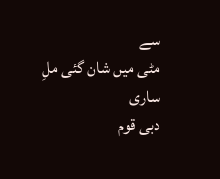سے
مٹی میں شان گئی ملِ ساری
دبی قوم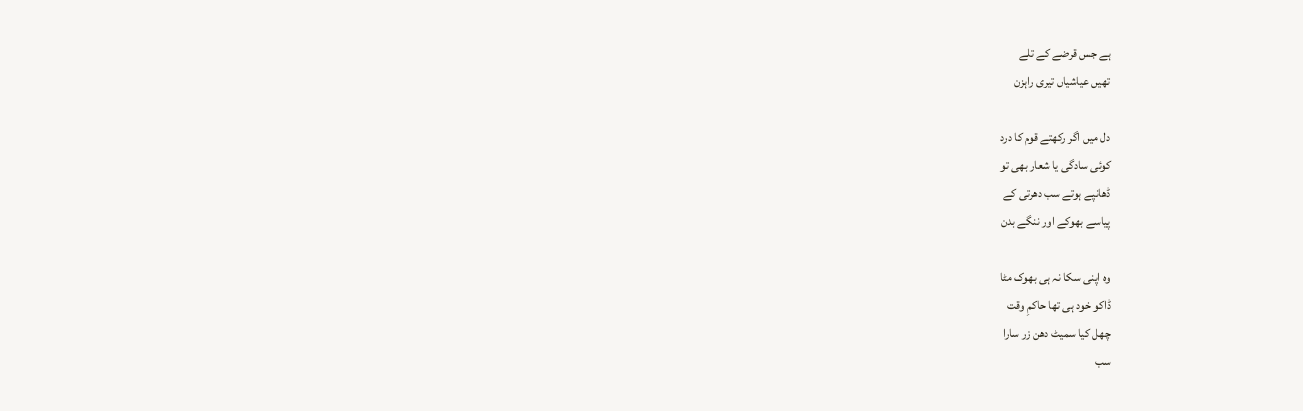ہے جس قرضے کے تلے
تھیں عیاشیاں تیری راہزن

دل میں اگر رکھتے قوم کا درد
کوئی سادگی یا شعار بھی تو
ڈھانپے ہوتے سب دھرتی کے
پیاسے بھوکے اور ننگے بدن

وہ اپنی سکا نہ ہی بھوک مٹا
ڈاکو خود ہی تھا حاکمِ وقت
چھل کیا سمیٹ دھن زر سارا
سب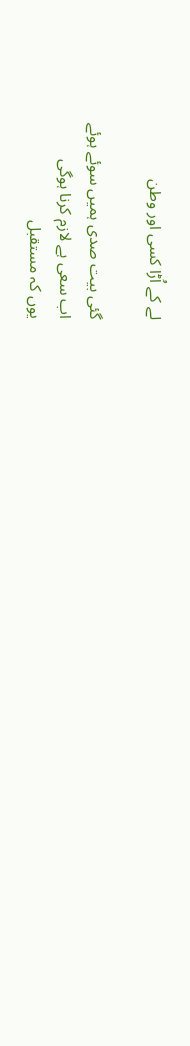لے کے اُڑا کسی اور وطن

گئی بیت صدی ہمیں سوئے ہوئے
اب سعی ہے لازم کرنا ہوگی
یوں کہ مستقبل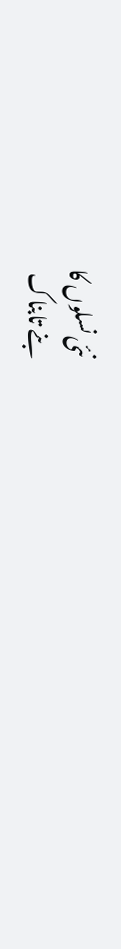نئی نسلوں کا
بنے تابناک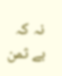نہ کہ بے ثمن